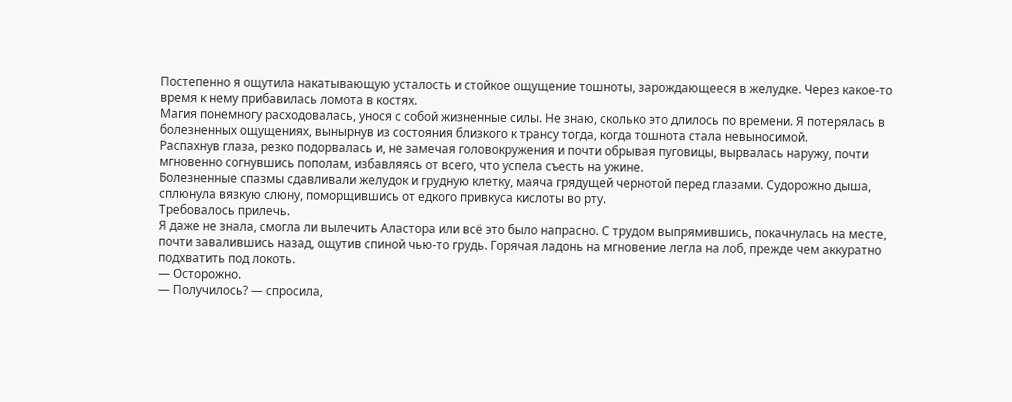Постепенно я ощутила накатывающую усталость и стойкое ощущение тошноты, зарождающееся в желудке. Через какое-то время к нему прибавилась ломота в костях.
Магия понемногу расходовалась, унося с собой жизненные силы. Не знаю, сколько это длилось по времени. Я потерялась в болезненных ощущениях, вынырнув из состояния близкого к трансу тогда, когда тошнота стала невыносимой.
Распахнув глаза, резко подорвалась и, не замечая головокружения и почти обрывая пуговицы, вырвалась наружу, почти мгновенно согнувшись пополам, избавляясь от всего, что успела съесть на ужине.
Болезненные спазмы сдавливали желудок и грудную клетку, маяча грядущей чернотой перед глазами. Судорожно дыша, сплюнула вязкую слюну, поморщившись от едкого привкуса кислоты во рту.
Требовалось прилечь.
Я даже не знала, смогла ли вылечить Аластора или всё это было напрасно. С трудом выпрямившись, покачнулась на месте, почти завалившись назад, ощутив спиной чью-то грудь. Горячая ладонь на мгновение легла на лоб, прежде чем аккуратно подхватить под локоть.
— Осторожно.
— Получилось? — спросила,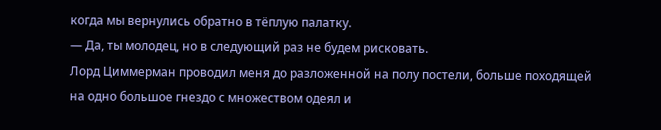когда мы вернулись обратно в тёплую палатку.
— Да, ты молодец, но в следующий раз не будем рисковать.
Лорд Циммерман проводил меня до разложенной на полу постели, больше походящей на одно большое гнездо с множеством одеял и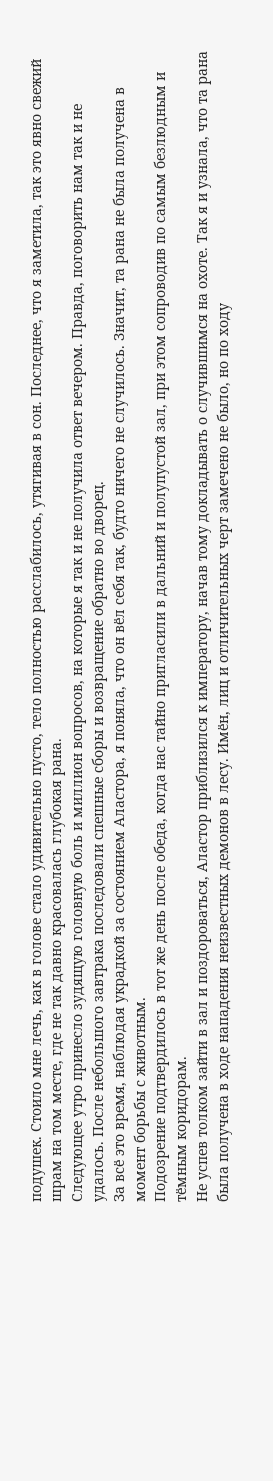подушек. Стоило мне лечь, как в голове стало удивительно пусто, тело полностью расслабилось, утягивая в сон. Последнее, что я заметила, так это явно свежий шрам на том месте, где не так давно красовалась глубокая рана.
Следующее утро принесло зудящую головную боль и миллион вопросов, на которые я так и не получила ответ вечером. Правда, поговорить нам так и не удалось. После небольшого завтрака последовали спешные сборы и возвращение обратно во дворец.
За всё это время, наблюдая украдкой за состоянием Аластора, я поняла, что он вёл себя так, будто ничего не случилось. Значит, та рана не была получена в момент борьбы с животным.
Подозрение подтвердилось в тот же день после обеда, когда нас тайно пригласили в дальний и полупустой зал, при этом сопроводив по самым безлюдным и тёмным коридорам.
Не успев толком зайти в зал и поздороваться, Аластор приблизился к императору, начав тому докладывать о случившимся на охоте. Так я и узнала, что та рана была получена в ходе нападения неизвестных демонов в лесу. Имён, лиц и отличительных черт замечено не было, но по ходу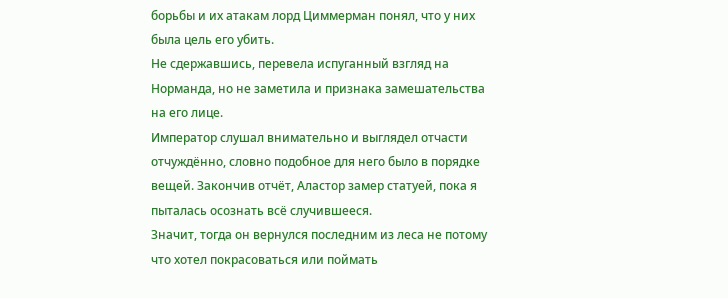борьбы и их атакам лорд Циммерман понял, что у них была цель его убить.
Не сдержавшись, перевела испуганный взгляд на Норманда, но не заметила и признака замешательства на его лице.
Император слушал внимательно и выглядел отчасти отчуждённо, словно подобное для него было в порядке вещей. Закончив отчёт, Аластор замер статуей, пока я пыталась осознать всё случившееся.
Значит, тогда он вернулся последним из леса не потому что хотел покрасоваться или поймать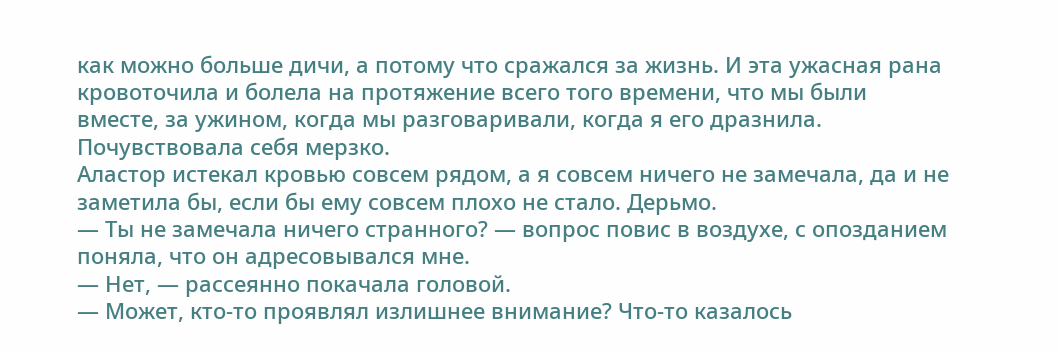как можно больше дичи, а потому что сражался за жизнь. И эта ужасная рана кровоточила и болела на протяжение всего того времени, что мы были вместе, за ужином, когда мы разговаривали, когда я его дразнила.
Почувствовала себя мерзко.
Аластор истекал кровью совсем рядом, а я совсем ничего не замечала, да и не заметила бы, если бы ему совсем плохо не стало. Дерьмо.
— Ты не замечала ничего странного? — вопрос повис в воздухе, с опозданием поняла, что он адресовывался мне.
— Нет, — рассеянно покачала головой.
— Может, кто-то проявлял излишнее внимание? Что-то казалось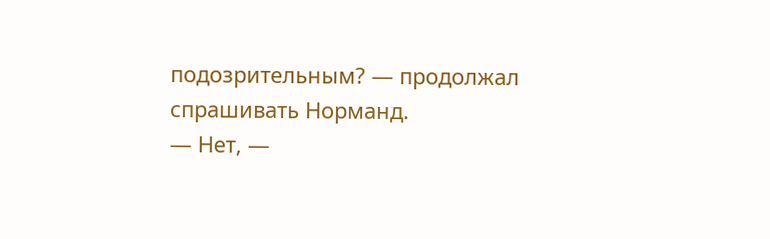подозрительным? — продолжал спрашивать Норманд.
— Нет, —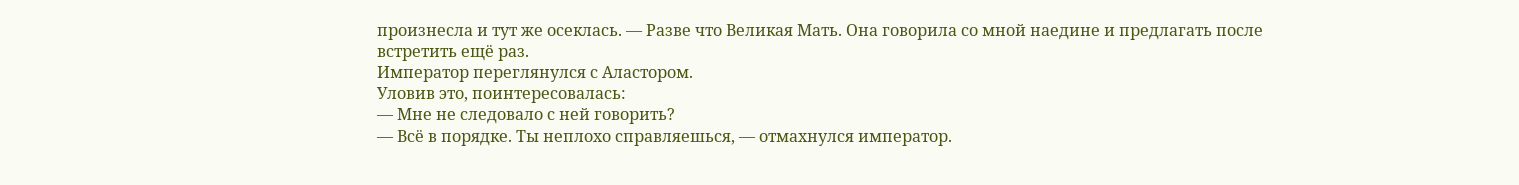произнесла и тут же осеклась. — Разве что Великая Мать. Она говорила со мной наедине и предлагать после встретить ещё раз.
Император переглянулся с Аластором.
Уловив это, поинтересовалась:
— Мне не следовало с ней говорить?
— Всё в порядке. Ты неплохо справляешься, — отмахнулся император.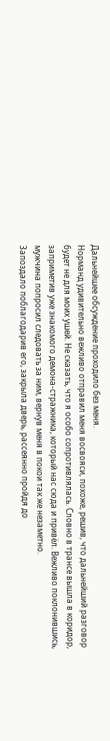Дальнейшее обсуждение проходило без меня.
Норманд удивительно вежливо отправил меня восвояси, похоже, решив, что дальнейший разговор будет не для моих ушей. Не сказать, что я особо сопротивлялась. Словно в трансе вышла в коридор, заприметив уже знакомого демона-стражника, который нас сюда и привёл. Вежливо поклонившись, мужчина попросил следовать за ним, вернув меня в покои так же незаметно.
Запоздало поблагодарив его, закрыла дверь, рассеянно пройдя до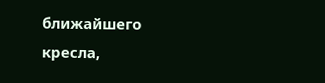ближайшего кресла,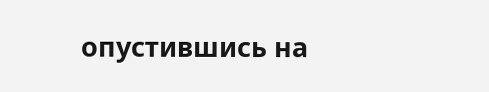опустившись на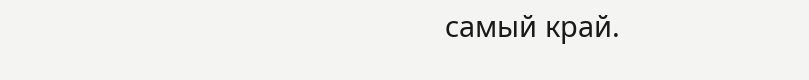самый край.